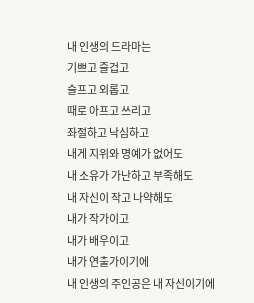내 인생의 드라마는
기쁘고 즐겁고
슬프고 외롭고
때로 아프고 쓰리고
좌절하고 낙심하고
내게 지위와 명예가 없어도
내 소유가 가난하고 부족해도
내 자신이 작고 나약해도
내가 작가이고
내가 배우이고
내가 연출가이기에
내 인생의 주인공은 내 자신이기에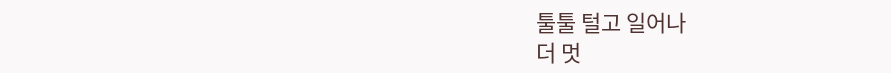툴툴 털고 일어나
더 멋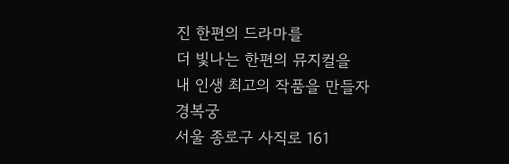진 한편의 드라마를
더 빛나는 한편의 뮤지컬을
내 인생 최고의 작품을 만들자
경복궁
서울 종로구 사직로 161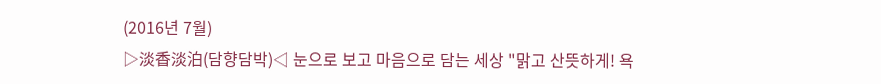(2016년 7월)
▷淡香淡泊(담향담박)◁ 눈으로 보고 마음으로 담는 세상 "맑고 산뜻하게! 욕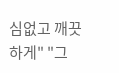심없고 깨끗하게" "그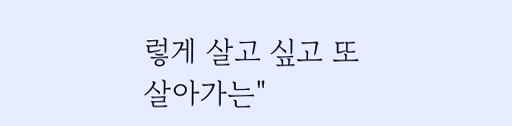렇게 살고 싶고 또 살아가는"